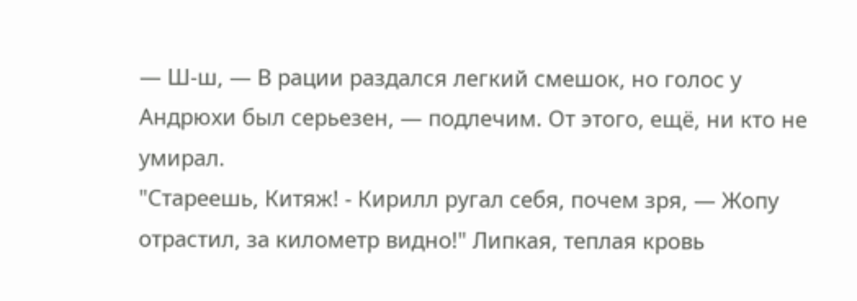— Ш-ш, — В рации раздался легкий смешок, но голос у Андрюхи был серьезен, — подлечим. От этого, ещё, ни кто не умирал.
"Стареешь, Китяж! - Кирилл ругал себя, почем зря, — Жопу отрастил, за километр видно!" Липкая, теплая кровь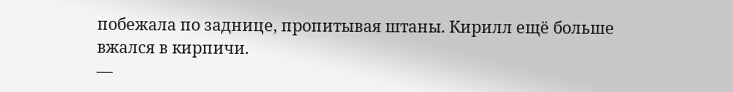побежала по заднице, пропитывая штаны. Кирилл ещё больше вжался в кирпичи.
—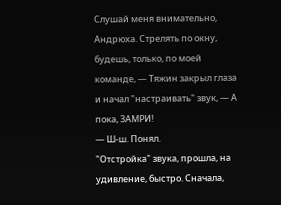Слушай меня внимательно, Андрюха. Стрелять по окну, будешь, только, по моей команде, — Тяжин закрыл глаза и начал "настраивать" звук, — А пока, ЗАМРИ!
— Ш-ш. Понял.
"Отстройка" звука, прошла, на удивление, быстро. Сначала,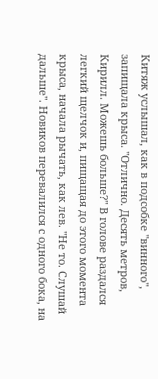Китяж услышал, как в подсобке "винного", запищала крыса. "Отлично. Десять метров, Кирилл. Можешь больше?" В голове раздался легкий щелчок и, пищащая до этого момента крыса, начала рычать, как лев. "Не то. Слушай дальше". Новиков перевалился с одного бока, на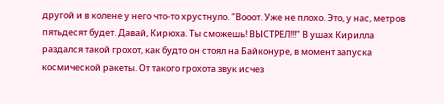другой и в колене у него что-то хрустнуло. "Вооот. Уже не плохо. Это, у нас, метров пятьдесят будет. Давай, Кирюха. Ты сможешь! ВЫСТРЕЛ!!!" В ушах Кирилла раздался такой грохот, как будто он стоял на Байконуре, в момент запуска космической ракеты. От такого грохота звук исчез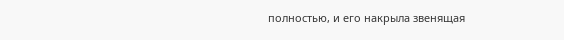полностью, и его накрыла звенящая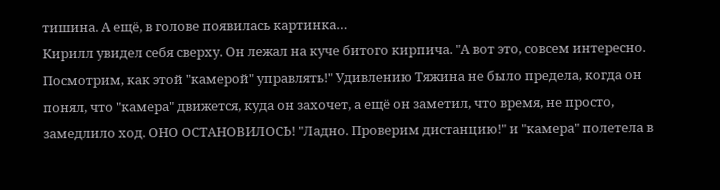тишина. А ещё, в голове появилась картинка…
Кирилл увидел себя сверху. Он лежал на куче битого кирпича. "А вот это, совсем интересно. Посмотрим, как этой "камерой" управлять!" Удивлению Тяжина не было предела, когда он понял, что "камера" движется, куда он захочет, а ещё он заметил, что время, не просто, замедлило ход. ОНО ОСТАНОВИЛОСЬ! "Ладно. Проверим дистанцию!" и "камера" полетела в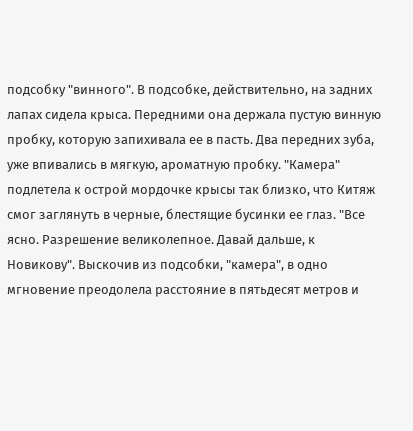подсобку "винного". В подсобке, действительно, на задних лапах сидела крыса. Передними она держала пустую винную пробку, которую запихивала ее в пасть. Два передних зуба, уже впивались в мягкую, ароматную пробку. "Камера" подлетела к острой мордочке крысы так близко, что Китяж смог заглянуть в черные, блестящие бусинки ее глаз. "Все ясно. Разрешение великолепное. Давай дальше, к Новикову". Выскочив из подсобки, "камера", в одно мгновение преодолела расстояние в пятьдесят метров и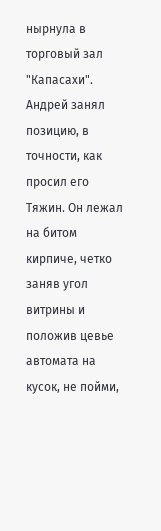нырнула в торговый зал "Капасахи". Андрей занял позицию, в точности, как просил его Тяжин. Он лежал на битом кирпиче, четко заняв угол витрины и положив цевье автомата на кусок, не пойми,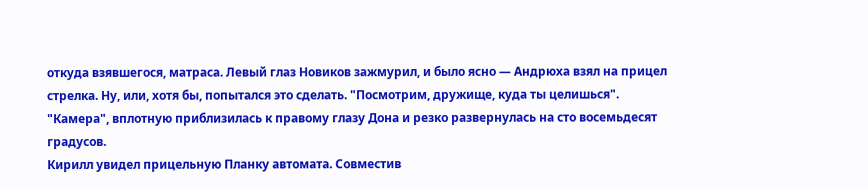откуда взявшегося, матраса. Левый глаз Новиков зажмурил, и было ясно — Андрюха взял на прицел стрелка. Ну, или, хотя бы, попытался это сделать. "Посмотрим, дружище, куда ты целишься". "Камера", вплотную приблизилась к правому глазу Дона и резко развернулась на сто восемьдесят градусов.
Кирилл увидел прицельную Планку автомата. Совместив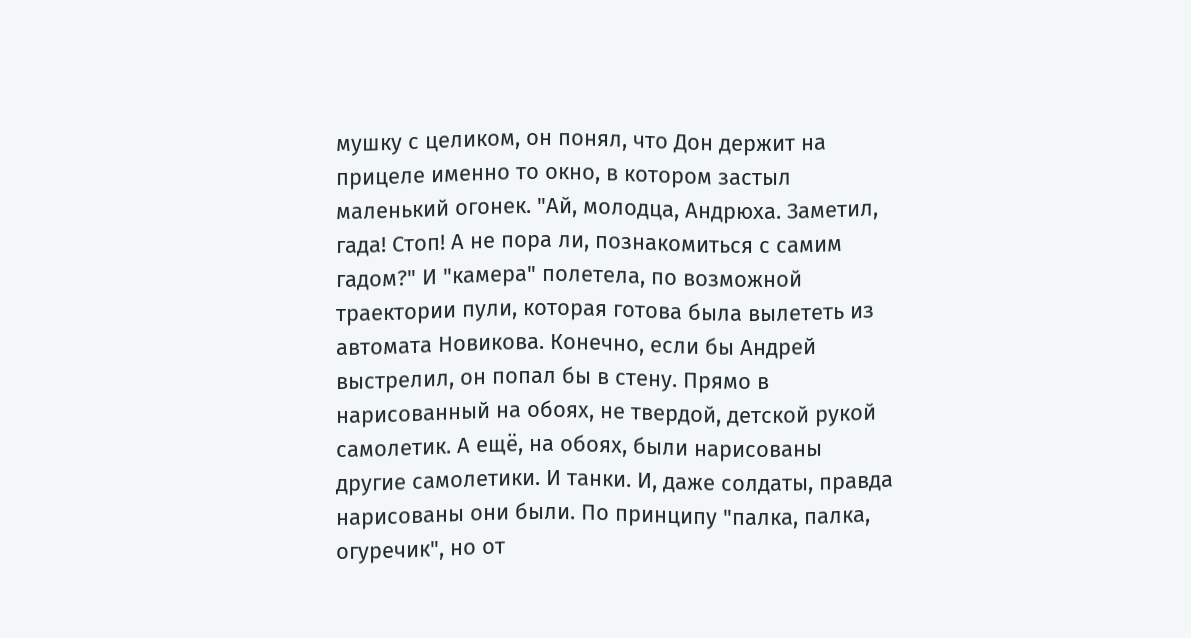мушку с целиком, он понял, что Дон держит на прицеле именно то окно, в котором застыл маленький огонек. "Ай, молодца, Андрюха. Заметил, гада! Стоп! А не пора ли, познакомиться с самим гадом?" И "камера" полетела, по возможной траектории пули, которая готова была вылететь из автомата Новикова. Конечно, если бы Андрей выстрелил, он попал бы в стену. Прямо в нарисованный на обоях, не твердой, детской рукой самолетик. А ещё, на обоях, были нарисованы другие самолетики. И танки. И, даже солдаты, правда нарисованы они были. По принципу "палка, палка, огуречик", но от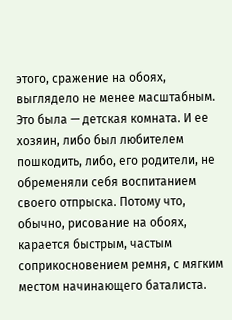этого, сражение на обоях, выглядело не менее масштабным.
Это была — детская комната. И ее хозяин, либо был любителем пошкодить, либо, его родители, не обременяли себя воспитанием своего отпрыска. Потому что, обычно, рисование на обоях, карается быстрым, частым соприкосновением ремня, с мягким местом начинающего баталиста.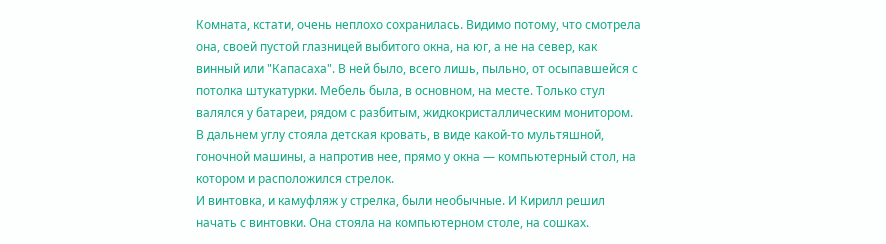Комната, кстати, очень неплохо сохранилась. Видимо потому, что смотрела она, своей пустой глазницей выбитого окна, на юг, а не на север, как винный или "Капасаха". В ней было, всего лишь, пыльно, от осыпавшейся с потолка штукатурки. Мебель была, в основном, на месте. Только стул валялся у батареи, рядом с разбитым, жидкокристаллическим монитором. В дальнем углу стояла детская кровать, в виде какой-то мультяшной, гоночной машины, а напротив нее, прямо у окна — компьютерный стол, на котором и расположился стрелок.
И винтовка, и камуфляж у стрелка, были необычные. И Кирилл решил начать с винтовки. Она стояла на компьютерном столе, на сошках.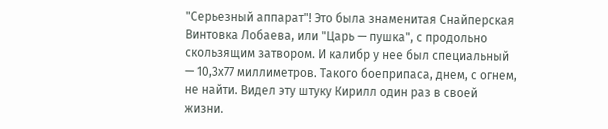"Серьезный аппарат"! Это была знаменитая Снайперская Винтовка Лобаева, или "Царь — пушка", с продольно скользящим затвором. И калибр у нее был специальный — 10,3х77 миллиметров. Такого боеприпаса, днем, с огнем, не найти. Видел эту штуку Кирилл один раз в своей жизни.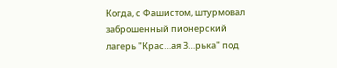Когда, с Фашистом, штурмовал заброшенный пионерский лагерь "Крас…ая З…рька" под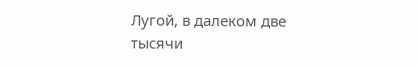Лугой, в далеком две тысячи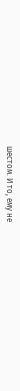шестом. И то, ему не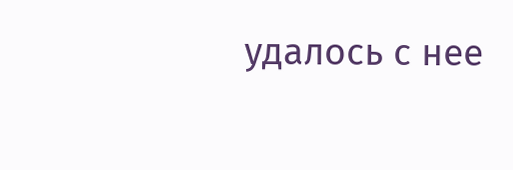удалось с нее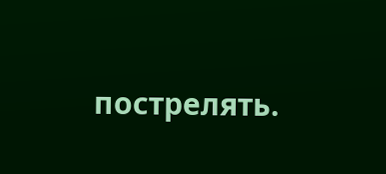пострелять.